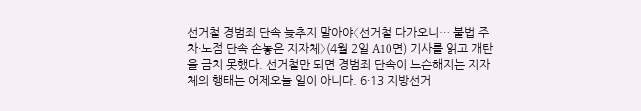선거철 경범죄 단속 늦추지 말아야〈선거철 다가오니… 불법 주차·노점 단속 손놓은 지자체〉(4월 2일 A10면) 기사를 읽고 개탄을 금치 못했다. 선거철만 되면 경범죄 단속이 느슨해지는 지자체의 행태는 어제오늘 일이 아니다. 6·13 지방선거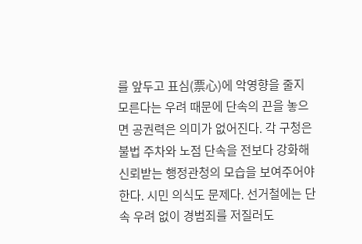를 앞두고 표심(票心)에 악영향을 줄지 모른다는 우려 때문에 단속의 끈을 놓으면 공권력은 의미가 없어진다. 각 구청은 불법 주차와 노점 단속을 전보다 강화해 신뢰받는 행정관청의 모습을 보여주어야 한다. 시민 의식도 문제다. 선거철에는 단속 우려 없이 경범죄를 저질러도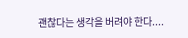괜찮다는 생각을 버려야 한다....